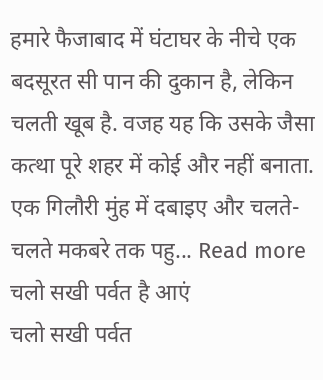हमारे फैजाबाद में घंटाघर के नीचे एक बदसूरत सी पान की दुकान है, लेकिन चलती खूब है. वजह यह कि उसके जैसा कत्था पूरे शहर में कोई और नहीं बनाता. एक गिलौरी मुंह में दबाइए और चलते-चलते मकबरे तक पहु... Read more
चलो सखी पर्वत है आएं
चलो सखी पर्वत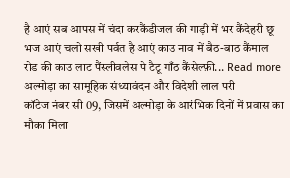है आएं सब आपस में चंदा करकैंडीजल की गाड़ी में भर कैंदेहरी छू भज आएं चलो सखी पर्वत है आएं काउ नाव में बैठ-बाठ कैंमाल रोड की काउ लाट पैंस्लीवलेस पे टैटू गाँठ कैंसेल्फ़ी... Read more
अल्मोड़ा का सामूहिक संध्यावंदन और विदेशी लाल परी
कॉटेज नंबर सी 09, जिसमें अल्मोड़ा के आरंभिक दिनों में प्रवास का मौका मिला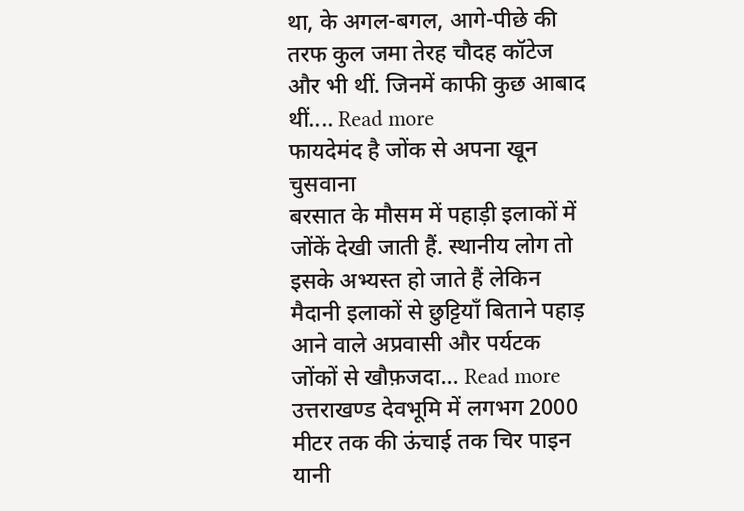था, के अगल-बगल, आगे-पीछे की तरफ कुल जमा तेरह चौदह कॉटेज और भी थीं. जिनमें काफी कुछ आबाद थीं.... Read more
फायदेमंद है जोंक से अपना खून चुसवाना
बरसात के मौसम में पहाड़ी इलाकों में जोंकें देखी जाती हैं. स्थानीय लोग तो इसके अभ्यस्त हो जाते हैं लेकिन मैदानी इलाकों से छुट्टियाँ बिताने पहाड़ आने वाले अप्रवासी और पर्यटक जोंकों से खौफ़जदा... Read more
उत्तराखण्ड देवभूमि में लगभग 2000 मीटर तक की ऊंचाई तक चिर पाइन यानी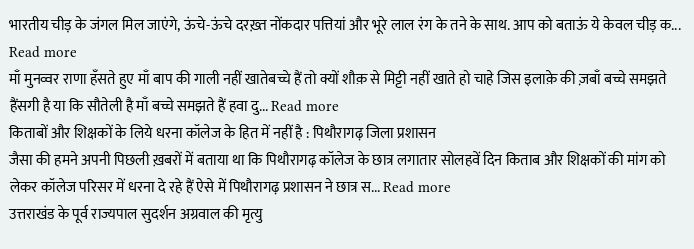भारतीय चीड़ के जंगल मिल जाएंगे, ऊंचे-ऊंचे दरख़्त नोंकदार पत्तियां और भूरे लाल रंग के तने के साथ. आप को बताऊं ये केवल चीड़ क... Read more
माँ मुनव्वर राणा हँसते हुए माँ बाप की गाली नहीं खातेबच्चे हैं तो क्यों शौक़ से मिट्टी नहीं खाते हो चाहे जिस इलाक़े की ज़बाँ बच्चे समझते हैंसगी है या कि सौतेली है माँ बच्चे समझते हैं हवा दु... Read more
किताबों और शिक्षकों के लिये धरना कॉलेज के हित में नहीं है : पिथौरागढ़ जिला प्रशासन
जैसा की हमने अपनी पिछली ख़बरों में बताया था कि पिथौरागढ़ कॉलेज के छात्र लगातार सोलहवें दिन किताब और शिक्षकों की मांग को लेकर कॉलेज परिसर में धरना दे रहे हैं ऐसे में पिथौरागढ़ प्रशासन ने छात्र स... Read more
उत्तराखंड के पूर्व राज्यपाल सुदर्शन अग्रवाल की मृत्यु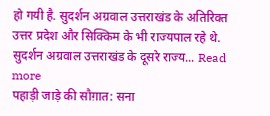हो गयी है. सुदर्शन अग्रवाल उत्तराखंड के अतिरिक्त उत्तर प्रदेश और सिक्किम के भी राज्यपाल रहे थे. सुदर्शन अग्रवाल उत्तराखंड के दूसरे राज्य... Read more
पहाड़ी जाड़े की सौग़ात: सना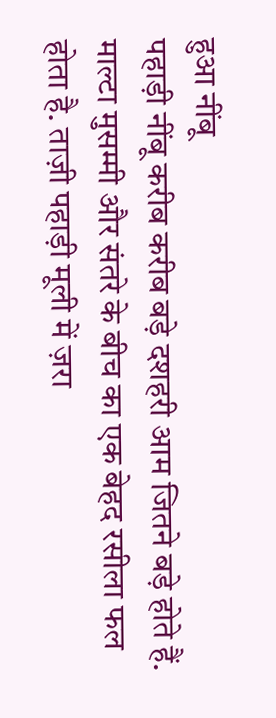हुआ नींबू
पहाड़ी नींबू करीब करीब बड़े दशहरी आम जितने बड़े होते हैं. माल्टा मुसम्मी और संतरे के बीच का एक बेहद रसीला फल होता है. ताज़ी पहाड़ी मूली में ज़रा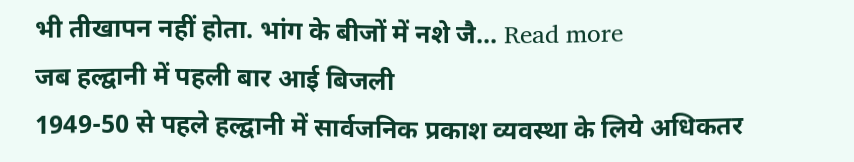भी तीखापन नहीं होता. भांग के बीजों में नशे जै... Read more
जब हल्द्वानी में पहली बार आई बिजली
1949-50 से पहले हल्द्वानी में सार्वजनिक प्रकाश व्यवस्था के लिये अधिकतर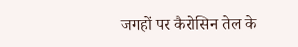जगहों पर कैरोसिन तेल के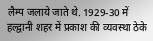लैम्प जलाये जाते थे. 1929-30 में हल्द्वानी शहर में प्रकाश की व्यवस्था ठेके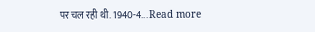पर चल रही थी. 1940-4... Read more